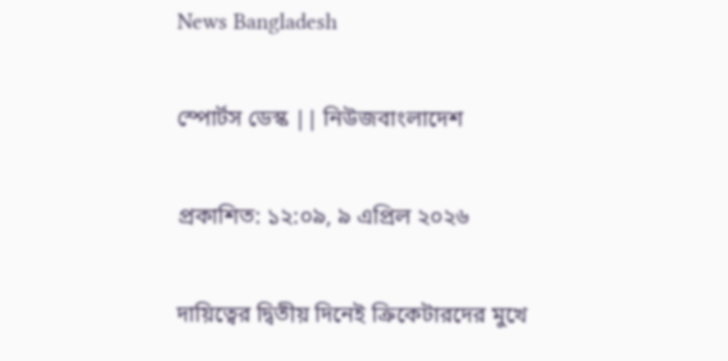News Bangladesh

স্পোর্টস ডেস্ক || নিউজবাংলাদেশ

প্রকাশিত: ১২:০৯, ৯ এপ্রিল ২০২৬

দায়িত্বের দ্বিতীয় দিনেই ক্রিকেটারদের মুখে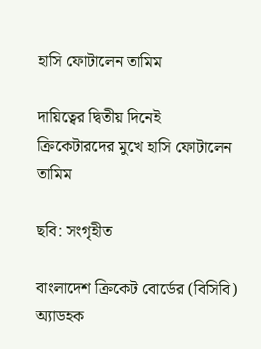হাসি ফোটালেন তামিম

দায়িত্বের দ্বিতীয় দিনেই ক্রিকেটারদের মুখে হাসি ফোটালেন তামিম

ছবি: সংগৃহীত

বাংলাদেশ ক্রিকেট বোর্ডের (বিসিবি) অ্যাডহক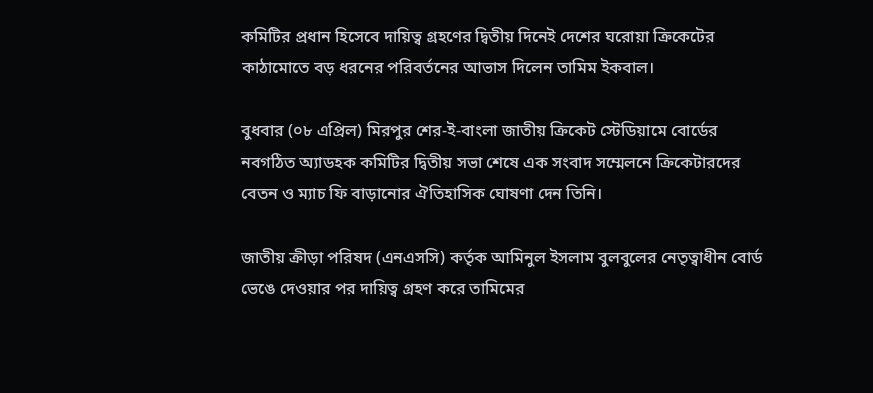কমিটির প্রধান হিসেবে দায়িত্ব গ্রহণের দ্বিতীয় দিনেই দেশের ঘরোয়া ক্রিকেটের কাঠামোতে বড় ধরনের পরিবর্তনের আভাস দিলেন তামিম ইকবাল।

বুধবার (০৮ এপ্রিল) মিরপুর শের-ই-বাংলা জাতীয় ক্রিকেট স্টেডিয়ামে বোর্ডের নবগঠিত অ্যাডহক কমিটির দ্বিতীয় সভা শেষে এক সংবাদ সম্মেলনে ক্রিকেটারদের বেতন ও ম্যাচ ফি বাড়ানোর ঐতিহাসিক ঘোষণা দেন তিনি।

জাতীয় ক্রীড়া পরিষদ (এনএসসি) কর্তৃক আমিনুল ইসলাম বুলবুলের নেতৃত্বাধীন বোর্ড ভেঙে দেওয়ার পর দায়িত্ব গ্রহণ করে তামিমের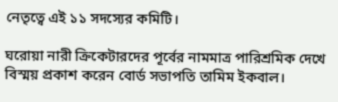নেতৃত্বে এই ১১ সদস্যের কমিটি।

ঘরোয়া নারী ক্রিকেটারদের পূর্বের নামমাত্র পারিশ্রমিক দেখে বিস্ময় প্রকাশ করেন বোর্ড সভাপতি তামিম ইকবাল।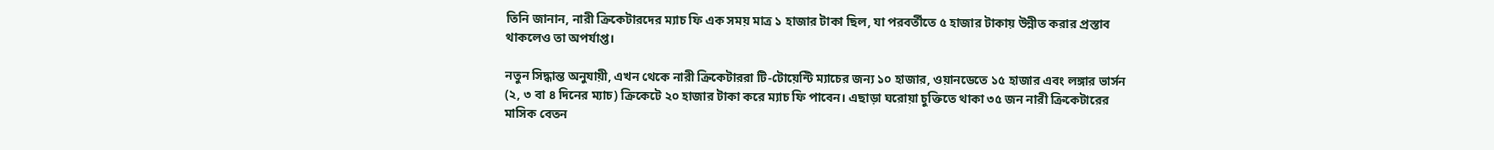তিনি জানান, নারী ক্রিকেটারদের ম্যাচ ফি এক সময় মাত্র ১ হাজার টাকা ছিল, যা পরবর্তীতে ৫ হাজার টাকায় উন্নীত করার প্রস্তাব থাকলেও তা অপর্যাপ্ত।

নতুন সিদ্ধান্ত অনুযায়ী, এখন থেকে নারী ক্রিকেটাররা টি-টোয়েন্টি ম্যাচের জন্য ১০ হাজার, ওয়ানডেতে ১৫ হাজার এবং লঙ্গার ভার্সন (২, ৩ বা ৪ দিনের ম্যাচ) ক্রিকেটে ২০ হাজার টাকা করে ম্যাচ ফি পাবেন। এছাড়া ঘরোয়া চুক্তিতে থাকা ৩৫ জন নারী ক্রিকেটারের মাসিক বেতন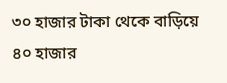৩০ হাজার টাকা থেকে বাড়িয়ে ৪০ হাজার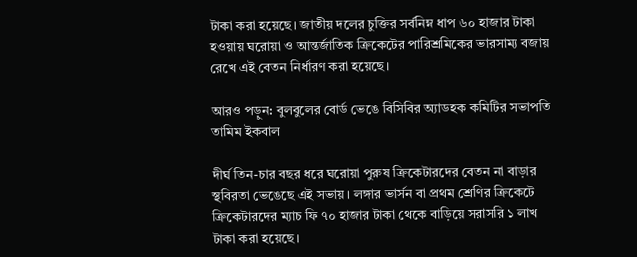টাকা করা হয়েছে। জাতীয় দলের চুক্তির সর্বনিম্ন ধাপ ৬০ হাজার টাকা হওয়ায় ঘরোয়া ও আন্তর্জাতিক ক্রিকেটের পারিশ্রমিকের ভারসাম্য বজায় রেখে এই বেতন নির্ধারণ করা হয়েছে।

আরও পড়ুন: বুলবুলের বোর্ড ভেঙে বিসিবির অ্যাডহক কমিটির সভাপতি তামিম ইকবাল

দীর্ঘ তিন-চার বছর ধরে ঘরোয়া পুরুষ ক্রিকেটারদের বেতন না বাড়ার স্থবিরতা ভেঙেছে এই সভায়। লঙ্গার ভার্সন বা প্রথম শ্রেণির ক্রিকেটে ক্রিকেটারদের ম্যাচ ফি ৭০ হাজার টাকা থেকে বাড়িয়ে সরাসরি ১ লাখ টাকা করা হয়েছে।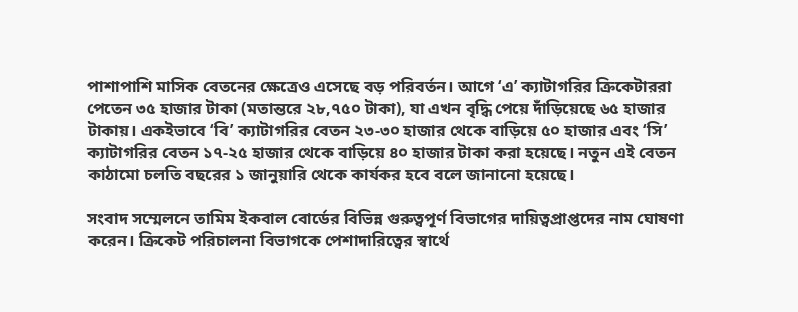পাশাপাশি মাসিক বেতনের ক্ষেত্রেও এসেছে বড় পরিবর্তন। আগে ‘এ’ ক্যাটাগরির ক্রিকেটাররা পেতেন ৩৫ হাজার টাকা (মতান্তরে ২৮,৭৫০ টাকা), যা এখন বৃদ্ধি পেয়ে দাঁড়িয়েছে ৬৫ হাজার টাকায়। একইভাবে ‘বি’ ক্যাটাগরির বেতন ২৩-৩০ হাজার থেকে বাড়িয়ে ৫০ হাজার এবং ‘সি’ ক্যাটাগরির বেতন ১৭-২৫ হাজার থেকে বাড়িয়ে ৪০ হাজার টাকা করা হয়েছে। নতুন এই বেতন কাঠামো চলতি বছরের ১ জানুয়ারি থেকে কার্যকর হবে বলে জানানো হয়েছে।

সংবাদ সম্মেলনে তামিম ইকবাল বোর্ডের বিভিন্ন গুরুত্বপূর্ণ বিভাগের দায়িত্বপ্রাপ্তদের নাম ঘোষণা করেন। ক্রিকেট পরিচালনা বিভাগকে পেশাদারিত্বের স্বার্থে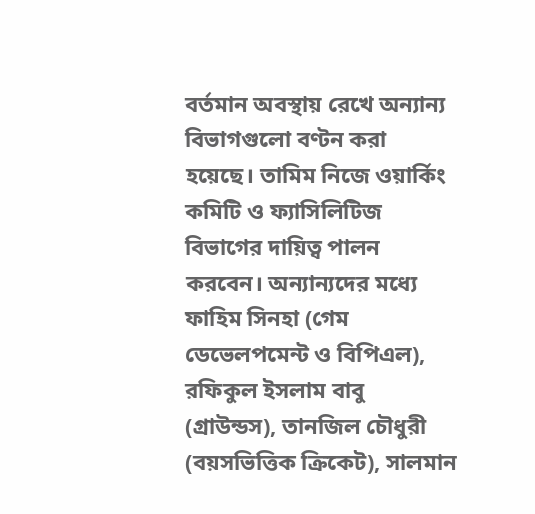বর্তমান অবস্থায় রেখে অন্যান্য বিভাগগুলো বণ্টন করা হয়েছে। তামিম নিজে ওয়ার্কিং কমিটি ও ফ্যাসিলিটিজ বিভাগের দায়িত্ব পালন করবেন। অন্যান্যদের মধ্যে ফাহিম সিনহা (গেম ডেভেলপমেন্ট ও বিপিএল), রফিকুল ইসলাম বাবু (গ্রাউন্ডস), তানজিল চৌধুরী (বয়সভিত্তিক ক্রিকেট), সালমান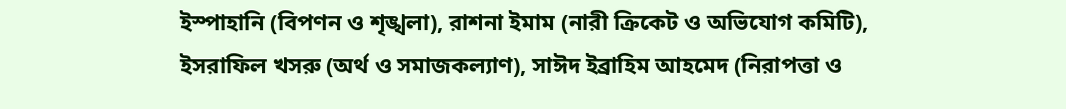ইস্পাহানি (বিপণন ও শৃঙ্খলা), রাশনা ইমাম (নারী ক্রিকেট ও অভিযোগ কমিটি), ইসরাফিল খসরু (অর্থ ও সমাজকল্যাণ), সাঈদ ইব্রাহিম আহমেদ (নিরাপত্তা ও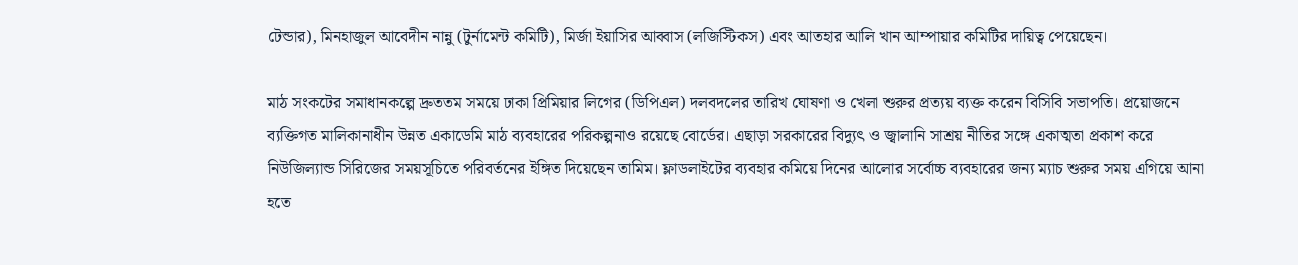টেন্ডার), মিনহাজুল আবেদীন নান্নু (টুর্নামেন্ট কমিটি), মির্জা ইয়াসির আব্বাস (লজিস্টিকস) এবং আতহার আলি খান আম্পায়ার কমিটির দায়িত্ব পেয়েছেন।

মাঠ সংকটের সমাধানকল্পে দ্রুততম সময়ে ঢাকা প্রিমিয়ার লিগের (ডিপিএল) দলবদলের তারিখ ঘোষণা ও খেলা শুরুর প্রত্যয় ব্যক্ত করেন বিসিবি সভাপতি। প্রয়োজনে ব্যক্তিগত মালিকানাধীন উন্নত একাডেমি মাঠ ব্যবহারের পরিকল্পনাও রয়েছে বোর্ডের। এছাড়া সরকারের বিদ্যুৎ ও জ্বালানি সাশ্রয় নীতির সঙ্গে একাত্মতা প্রকাশ করে নিউজিল্যান্ড সিরিজের সময়সূচিতে পরিবর্তনের ইঙ্গিত দিয়েছেন তামিম। ফ্লাডলাইটের ব্যবহার কমিয়ে দিনের আলোর সর্বোচ্চ ব্যবহারের জন্য ম্যাচ শুরুর সময় এগিয়ে আনা হতে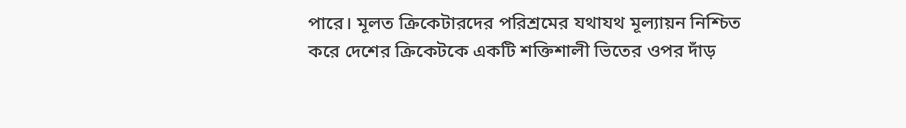পারে। মূলত ক্রিকেটারদের পরিশ্রমের যথাযথ মূল্যায়ন নিশ্চিত করে দেশের ক্রিকেটকে একটি শক্তিশালী ভিতের ওপর দাঁড়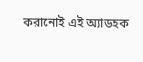করানোই এই অ্যাডহক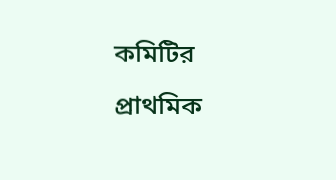কমিটির প্রাথমিক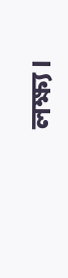লক্ষ্য।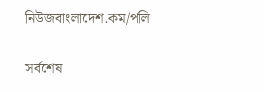নিউজবাংলাদেশ.কম/পলি

সর্বশেষ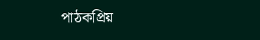পাঠকপ্রিয়